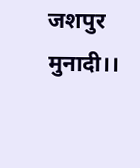जशपुर मुनादी।।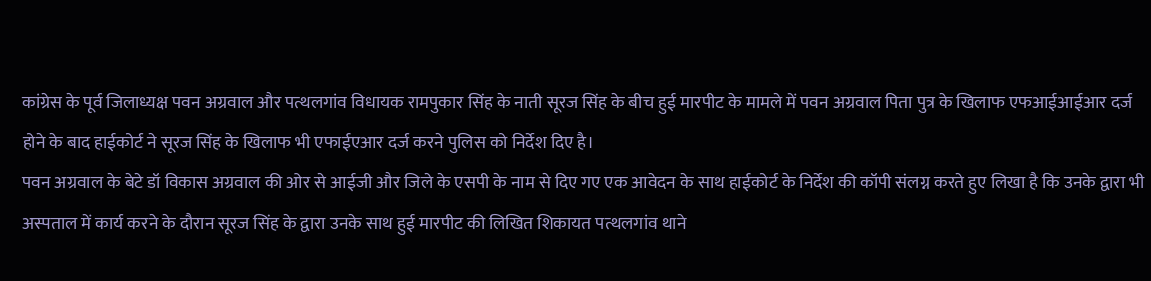कांग्रेस के पूर्व जिलाध्यक्ष पवन अग्रवाल और पत्थलगांव विधायक रामपुकार सिंह के नाती सूरज सिंह के बीच हुई मारपीट के मामले में पवन अग्रवाल पिता पुत्र के खिलाफ एफआईआईआर दर्ज होने के बाद हाईकोर्ट ने सूरज सिंह के खिलाफ भी एफाईएआर दर्ज करने पुलिस को निर्देश दिए है।
पवन अग्रवाल के बेटे डॉ विकास अग्रवाल की ओर से आईजी और जिले के एसपी के नाम से दिए गए एक आवेदन के साथ हाईकोर्ट के निर्देश की कॉपी संलग्न करते हुए लिखा है कि उनके द्वारा भी अस्पताल में कार्य करने के दौरान सूरज सिंह के द्वारा उनके साथ हुई मारपीट की लिखित शिकायत पत्थलगांव थाने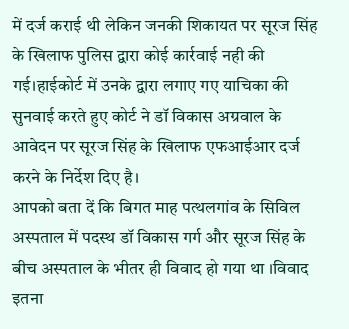में दर्ज कराई थी लेकिन जनकी शिकायत पर सूरज सिंह के खिलाफ पुलिस द्वारा कोई कार्रवाई नही की गई।हाईकोर्ट में उनके द्वारा लगाए गए याचिका की सुनवाई करते हुए कोर्ट ने डॉ विकास अग्रवाल के आवेदन पर सूरज सिंह के खिलाफ एफआईआर दर्ज करने के निर्देश दिए है।
आपको बता दें कि बिगत माह पत्थलगांव के सिविल अस्पताल में पदस्थ डॉ विकास गर्ग और सूरज सिंह के बीच अस्पताल के भीतर ही विवाद हो गया था ।विवाद इतना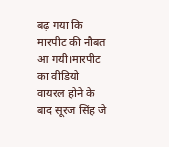बढ़ गया कि मारपीट की नौबत आ गयी।मारपीट का वीडियो वायरल होने के बाद सूरज सिंह जे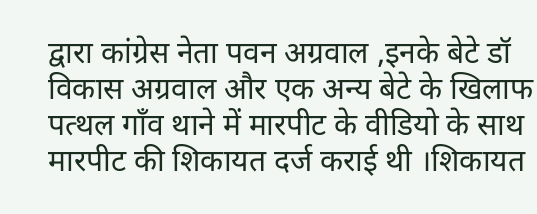द्वारा कांग्रेस नेता पवन अग्रवाल ,इनके बेटे डॉ विकास अग्रवाल और एक अन्य बेटे के खिलाफ पत्थल गाँव थाने में मारपीट के वीडियो के साथ मारपीट की शिकायत दर्ज कराई थी ।शिकायत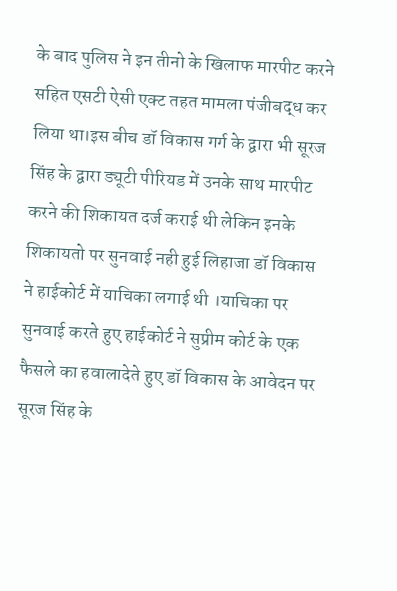के बाद पुलिस ने इन तीनो के खिलाफ मारपीट करने सहित एसटी ऐसी एक्ट तहत मामला पंजीबद्ध कर लिया था।इस बीच डॉ विकास गर्ग के द्वारा भी सूरज सिंह के द्वारा ड्यूटी पीरियड में उनके साथ मारपीट करने की शिकायत दर्ज कराई थी लेकिन इनके शिकायतो पर सुनवाई नही हुई लिहाजा डॉ विकास ने हाईकोर्ट में याचिका लगाई थी ।याचिका पर सुनवाई करते हुए हाईकोर्ट ने सुप्रीम कोर्ट के एक फैसले का हवालादेते हुए डॉ विकास के आवेदन पर सूरज सिंह के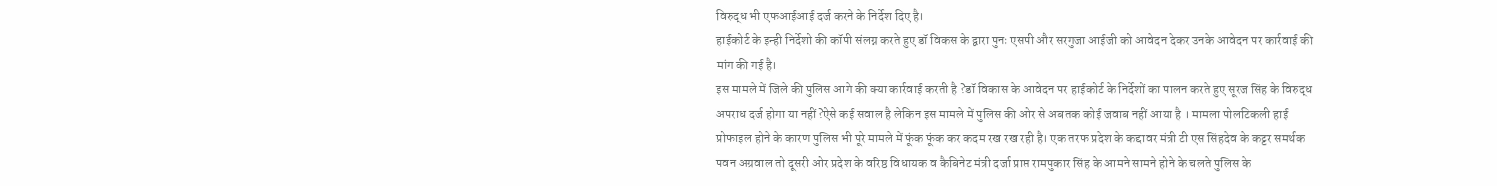विरुद्ध भी एफआईआई दर्ज करने के निर्देश दिए है।
हाईकोर्ट के इन्ही निर्देशो की कॉपी संलग्न करते हुए डॉ विकस के द्वारा पुनः एसपी और सरगुजा आईजी को आवेदन देकर उनके आवेदन पर कार्रवाई की मांग की गई है।
इस मामले में जिले की पुलिस आगे की क्या कार्रवाई करती है ?डॉ विकास के आवेदन पर हाईकोर्ट के निर्देशों का पालन करते हुए सूरज सिंह के विरुद्ध अपराध दर्ज होगा या नहीं?ऐसे कई सवाल है लेकिन इस मामले में पुलिस की ओर से अबतक कोई जवाब नहीं आया है । मामला पोलटिकली हाई प्रोफाइल होने के कारण पुलिस भी पूरे मामले में फूंक फूंक कर कदम रख रख रही है। एक तरफ प्रदेश के कद्दावर मंत्री टी एस सिंहदेव के कट्टर समर्थक पवन अग्रवाल तो दूसरी ओर प्रदेश के वरिष्ठ विधायक व कैबिनेट मंत्री दर्जा प्राप्त रामपुकार सिंह के आमने सामने होने के चलते पुलिस के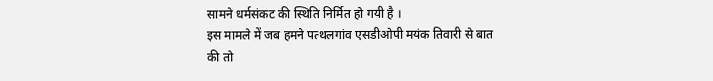सामने धर्मसंकट की स्थिति निर्मित हो गयी है ।
इस मामले में जब हमने पत्थलगांव एसडीओपी मयंक तिवारी से बात की तो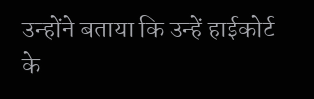उन्होंने बताया कि उन्हें हाईकोर्ट के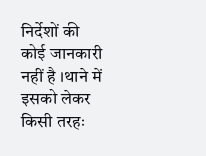निर्देशों की कोई जानकारी नहीं है ।थाने में इसको लेकर किसी तरहः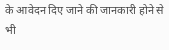के आवेदन दिए जाने की जानकारी होने से भी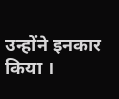उन्होंने इनकार किया ।